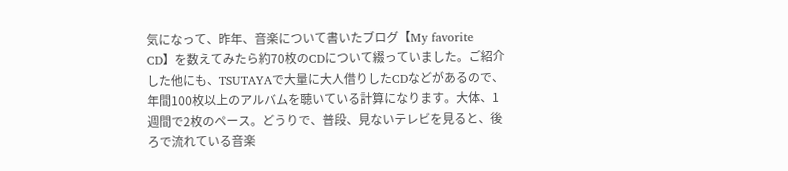気になって、昨年、音楽について書いたブログ【My favorite CD】を数えてみたら約70枚のCDについて綴っていました。ご紹介した他にも、TSUTAYAで大量に大人借りしたCDなどがあるので、年間100枚以上のアルバムを聴いている計算になります。大体、1週間で2枚のペース。どうりで、普段、見ないテレビを見ると、後ろで流れている音楽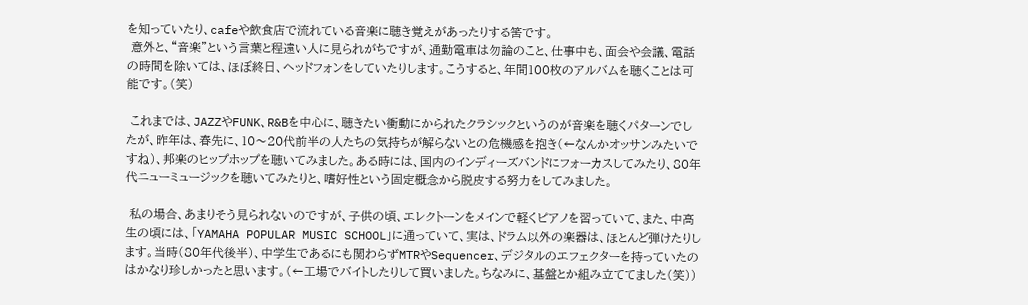を知っていたり、cafeや飲食店で流れている音楽に聴き覚えがあったりする筈です。
 意外と、“音楽”という言葉と程遠い人に見られがちですが、通勤電車は勿論のこと、仕事中も、面会や会議、電話の時間を除いては、ほぼ終日、ヘッドフォンをしていたりします。こうすると、年間100枚のアルバムを聴くことは可能です。(笑)

 これまでは、JAZZやFUNK、R&Bを中心に、聴きたい衝動にかられたクラシックというのが音楽を聴くパターンでしたが、昨年は、春先に、10〜20代前半の人たちの気持ちが解らないとの危機感を抱き(←なんかオッサンみたいですね)、邦楽のヒップホップを聴いてみました。ある時には、国内のインディーズバンドにフォーカスしてみたり、80年代ニューミュージックを聴いてみたりと、嗜好性という固定概念から脱皮する努力をしてみました。

 私の場合、あまりそう見られないのですが、子供の頃、エレクトーンをメインで軽くピアノを習っていて、また、中高生の頃には、「YAMAHA POPULAR MUSIC SCHOOL」に通っていて、実は、ドラム以外の楽器は、ほとんど弾けたりします。当時(80年代後半)、中学生であるにも関わらずMTRやSequencer、デジタルのエフェクターを持っていたのはかなり珍しかったと思います。(←工場でバイトしたりして買いました。ちなみに、基盤とか組み立ててました(笑))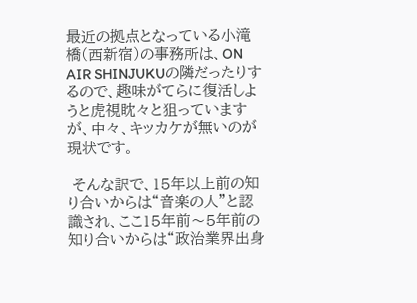最近の拠点となっている小滝橋(西新宿)の事務所は、ON AIR SHINJUKUの隣だったりするので、趣味がてらに復活しようと虎視眈々と狙っていますが、中々、キッカケが無いのが現状です。

 そんな訳で、15年以上前の知り合いからは“音楽の人”と認識され、ここ15年前〜5年前の知り合いからは“政治業界出身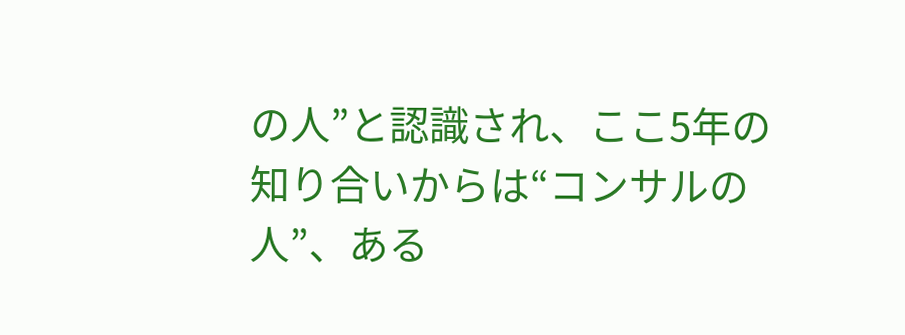の人”と認識され、ここ5年の知り合いからは“コンサルの人”、ある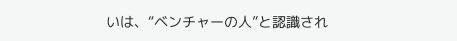いは、“ベンチャーの人”と認識され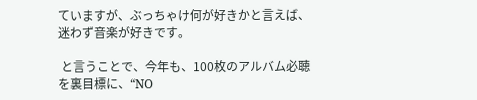ていますが、ぶっちゃけ何が好きかと言えば、迷わず音楽が好きです。

 と言うことで、今年も、100枚のアルバム必聴を裏目標に、“NO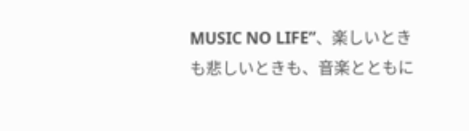MUSIC NO LIFE”、楽しいときも悲しいときも、音楽とともに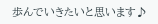歩んでいきたいと思います♪